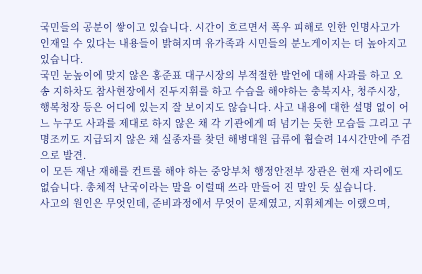국민들의 공분이 쌓이고 있습니다. 시간이 흐르면서 폭우 피해로 인한 인명사고가 인재일 수 있다는 내용들이 밝혀지며 유가족과 시민들의 분노게이지는 더 높아지고 있습니다.
국민 눈높이에 맞지 않은 홍준표 대구시장의 부적절한 발언에 대해 사과를 하고 오송 지하차도 참사현장에서 진두지휘를 하고 수습을 해야하는 충북지사, 청주시장, 행복청장 등은 어디에 있는지 잘 보이지도 않습니다. 사고 내용에 대한 설명 없이 어느 누구도 사과를 제대로 하지 않은 채 각 기관에게 떠 넘기는 듯한 모습들 그리고 구명조끼도 지급되지 않은 채 실종자를 찾던 해병대원 급류에 휩슬려 14시간만에 주검으로 발견.
이 모든 재난 재해를 컨트롤 해야 하는 중앙부처 행정안전부 장관은 현재 자리에도 없습니다. 총체적 난국이라는 말을 이럴때 쓰라 만들어 진 말인 듯 싶습니다.
사고의 원인은 무엇인데, 준비과정에서 무엇이 문제였고, 지휘체계는 이랬으며,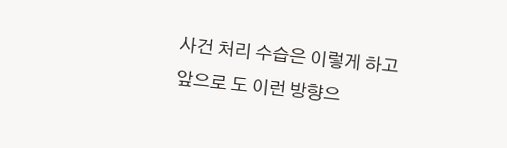사건 처리 수습은 이렇게 하고 앞으로 도 이런 방향으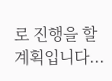로 진행을 할 계획입니다...